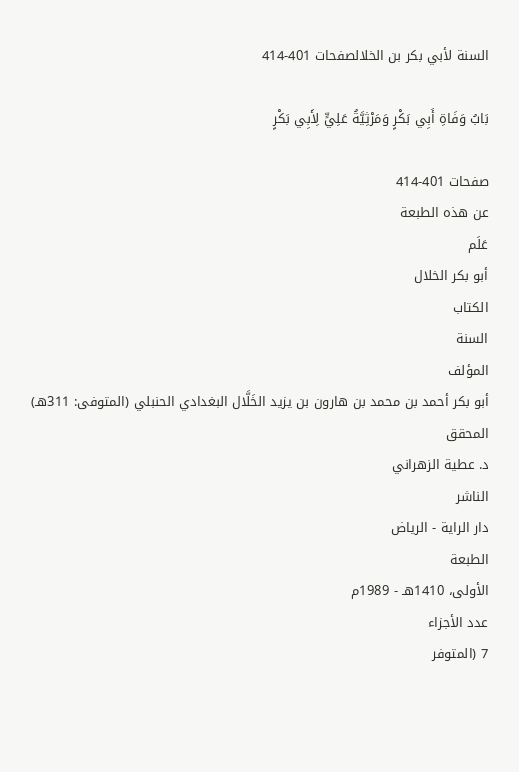السنة لأبي بكر بن الخلالصفحات 401-414

بَابُ وَفَاةِ أَبِي بَكْرٍ وَمَرْثِيَّةُ عَلِيٍّ لِأَبِي بَكْرٍ

صفحات 401-414
عن هذه الطبعة
عَلَم
أبو بكر الخلال
الكتاب
السنة
المؤلف
أبو بكر أحمد بن محمد بن هارون بن يزيد الخَلَّال البغدادي الحنبلي (المتوفى: 311هـ)
المحقق
د. عطية الزهراني
الناشر
دار الراية - الرياض
الطبعة
الأولى، 1410هـ - 1989م
عدد الأجزاء
7 (المتوفر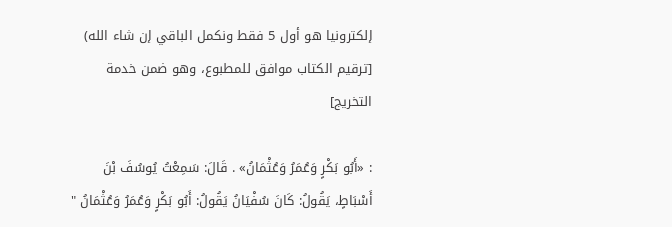إلكترونيا هو أول 5 فقط ونكمل الباقي إن شاء الله) [ترقيم الكتاب موافق للمطبوع، وهو ضمن خدمة التخريج]

: «أَبُو بَكْرٍ وَعُمَرُ وَعُثْمَانُ» . قَالَ: سَمِعْتُ يُوسُفَ بْنَ أَسْبَاطٍ، يَقُولُ: كَانَ سُفْيَانُ يَقُولُ: أَبُو بَكْرٍ وَعُمَرُ وَعُثْمَانُ "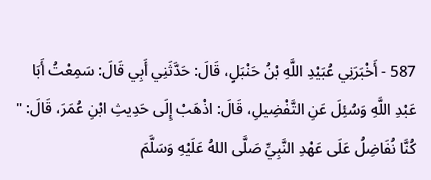587 - أَخْبَرَنِي عُبَيْدِ اللَّهِ بْنُ حَنْبَلٍ، قَالَ: حَدَّثَنِي أَبِي قَالَ: سَمِعْتُ أَبَا عَبْدِ اللَّهِ وَسُئِلَ عَنِ التَّفْضِيلِ، قَالَ: اذْهَبْ إِلَى حَدِيثِ ابْنِ عُمَرَ، قَالَ: " كُنَّا نُفَاضِلُ عَلَى عَهْدِ النَّبِيِّ صَلَّى اللهُ عَلَيْهِ وَسَلَّمَ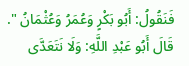فَنَقُولُ: أَبُو بَكْرٍ وَعُمَرُ وَعُثْمَانُ ". قَالَ أَبُو عَبْدِ اللَّهِ: وَلَا نَتَعَدَّى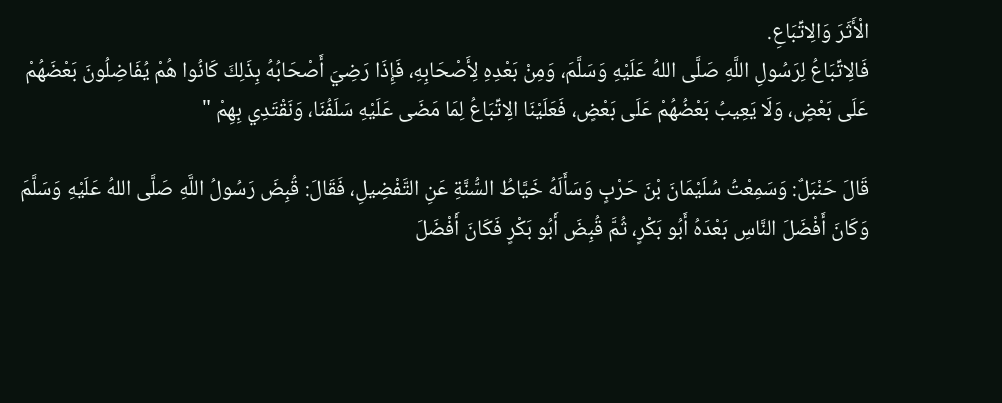الْأَثَرَ وَالِاتِّبَاعِ.
فَالِاتِّبَاعُ لِرَسُولِ اللَّهِ صَلَّى اللهُ عَلَيْهِ وَسَلَّمَ، وَمِنْ بَعْدِهِ لِأَصْحَابِهِ، فَإِذَا رَضِيَ أَصْحَابُهُ بِذَلِكَ كَانُوا هُمْ يُفَاضِلُونَ بَعْضَهُمْ عَلَى بَعْضٍ، وَلَا يَعِيبُ بَعْضُهُمْ عَلَى بَعْضٍ، فَعَلَيْنَا الِاتِّبَاعُ لِمَا مَضَى عَلَيْهِ سَلَفُنَا، وَنَقْتَدِي بِهِمْ "

قَالَ حَنْبَلٌ: وَسَمِعْتُ سُلَيْمَانَ بْنَ حَرْبٍ وَسَأَلَهُ خَيَّاطُ السُّنَّةِ عَنِ التَّفْضِيلِ، فَقَالَ: قُبِضَ رَسُولُ اللَّهِ صَلَّى اللهُ عَلَيْهِ وَسَلَّمَ وَكَانَ أَفْضَلَ النَّاسِ بَعْدَهُ أَبُو بَكْرٍ، ثُمَّ قُبِضَ أَبُو بَكْرٍ فَكَانَ أَفْضَلَ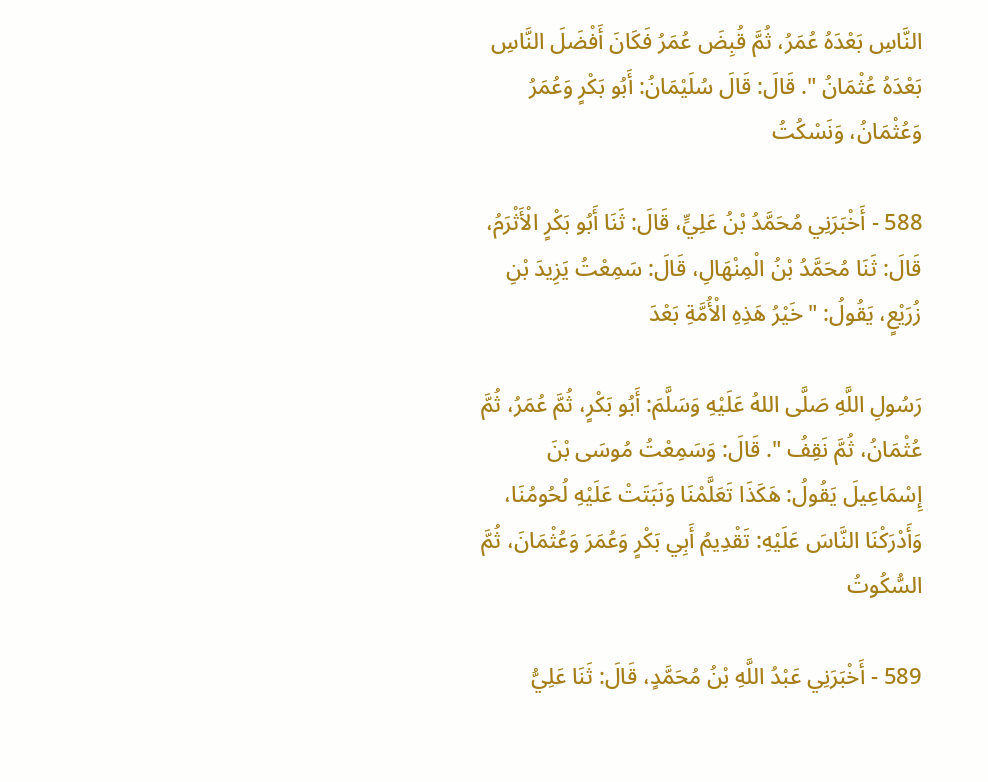النَّاسِ بَعْدَهُ عُمَرُ، ثُمَّ قُبِضَ عُمَرُ فَكَانَ أَفْضَلَ النَّاسِ بَعْدَهُ عُثْمَانُ ". قَالَ: قَالَ سُلَيْمَانُ: أَبُو بَكْرٍ وَعُمَرُ وَعُثْمَانُ، وَنَسْكُتُ

588 - أَخْبَرَنِي مُحَمَّدُ بْنُ عَلِيٍّ، قَالَ: ثَنَا أَبُو بَكْرٍ الْأَثْرَمُ، قَالَ: ثَنَا مُحَمَّدُ بْنُ الْمِنْهَالِ، قَالَ: سَمِعْتُ يَزِيدَ بْنِ زُرَيْعٍ، يَقُولُ: " خَيْرُ هَذِهِ الْأُمَّةِ بَعْدَ

رَسُولِ اللَّهِ صَلَّى اللهُ عَلَيْهِ وَسَلَّمَ: أَبُو بَكْرٍ، ثُمَّ عُمَرُ، ثُمَّ عُثْمَانُ، ثُمَّ نَقِفُ ". قَالَ: وَسَمِعْتُ مُوسَى بْنَ إِسْمَاعِيلَ يَقُولُ: هَكَذَا تَعَلَّمْنَا وَنَبَتَتْ عَلَيْهِ لُحُومُنَا، وَأَدْرَكْنَا النَّاسَ عَلَيْهِ: تَقْدِيمُ أَبِي بَكْرٍ وَعُمَرَ وَعُثْمَانَ، ثُمَّ السُّكُوتُ

589 - أَخْبَرَنِي عَبْدُ اللَّهِ بْنُ مُحَمَّدٍ، قَالَ: ثَنَا عَلِيُّ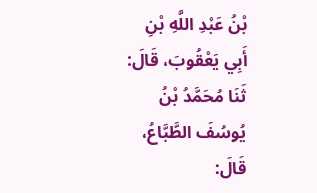بْنُ عَبْدِ اللَّهِ بْنِ أَبِي يَعْقُوبَ، قَالَ: ثَنَا مُحَمَّدُ بْنُ يُوسُفَ الطَّبَّاعُ، قَالَ: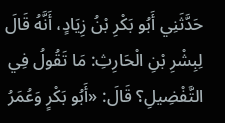حَدَّثَنِي أَبُو بَكْرِ بْنُ زِيَادٍ، أَنَّهُ قَالَ لِبِشْرِ بْنِ الْحَارِثِ: مَا تَقُولُ فِي التَّفْضِيلِ؟ قَالَ: «أَبُو بَكْرٍ وَعُمَرُ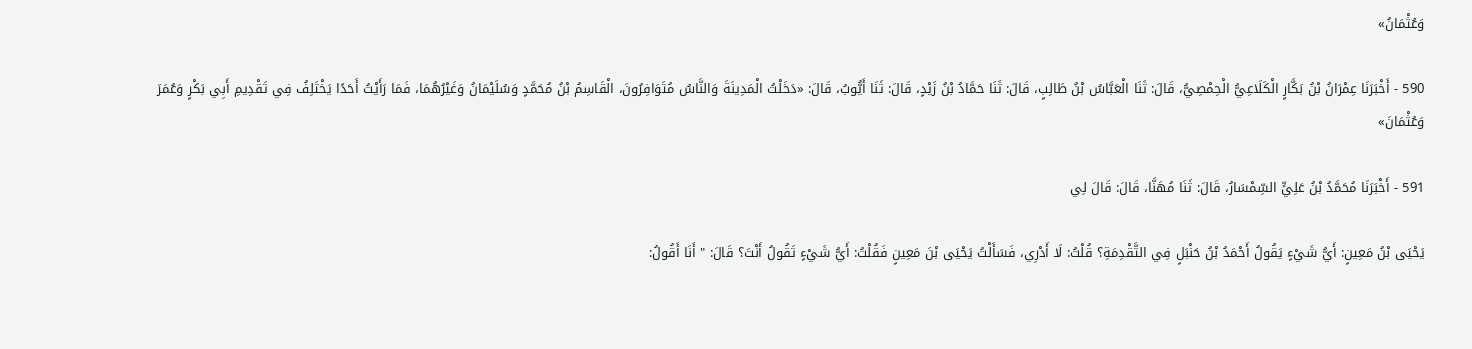وَعُثْمَانُ»

590 - أَخْبَرَنَا عِمْرَانُ بْنُ بَكَّارٍ الْكَلَاعِيُّ الْحِمْصِيُّ، قَالَ: ثَنَا الْعَبَّاسُ بْنُ طَالِبٍ، قَالَ: ثَنَا حَمَّادُ بْنُ زَيْدٍ، قَالَ: ثَنَا أَيُّوبُ، قَالَ: «دَخَلْتُ الْمَدِينَةَ وَالنَّاسُ مُتَوَافِرُونَ، الْقَاسِمُ بْنُ مُحَمَّدٍ وَسُلَيْمَانُ وَغَيْرُهُمَا، فَمَا رَأَيْتُ أَحَدًا يَخْتَلِفُ فِي تَقْدِيمِ أَبِي بَكْرٍ وَعُمَرَ وَعُثْمَانَ»

591 - أَخْبَرَنَا مُحَمَّدُ بْنُ عَلِيٍّ السِّمْسَارُ، قَالَ: ثَنَا مُهَنَّا، قَالَ: قَالَ لِي

يَحْيَى بْنُ مَعِينٍ: أَيُّ شَيْءٍ يَقُولُ أَحْمَدُ بْنُ حَنْبَلٍ فِي التَّقْدِمَةِ؟ قُلْتُ: لَا أَدْرِي، فَسَأَلْتُ يَحْيَى بْنَ مَعِينٍ فَقُلْتُ: أَيُّ شَيْءٍ تَقُولُ أَنْتَ؟ قَالَ: " أَنَا أَقُولُ: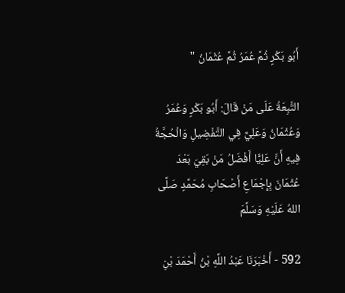أَبُو بَكْرٍ ثُمَّ عُمَرُ ثُمَّ عُثْمَانُ "

التَّبِعَةُ عَلَى مَنْ قَالَ: أَبُو بَكْرٍ وَعُمَرُ وَعُثْمَانُ وَعَلِيٌّ فِي التَّفْضِيلِ وَالْحُجَّةُ فِيهِ أَنَّ عَلِيًّا أَفْضَلُ مَنْ بَقِيَ بَعْدَ عُثْمَانَ بِإِجْمَاعِ أَصْحَابِ مُحَمَّدٍ صَلَّى اللهُ عَلَيْهِ وَسَلَّمَ

592 - أَخْبَرَنَا عَبْدُ اللَّهِ بْنُ أَحْمَدَ بْنِ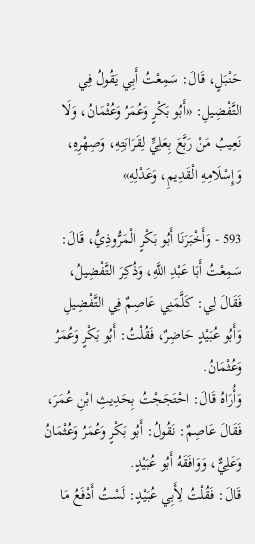حَنْبَلٍ، قَالَ: سَمِعْتُ أَبِي يَقُولُ فِي التَّفْضِيلِ: «أَبُو بَكْرٍ وَعُمَرُ وَعُثْمَانُ، وَلَا نَعِيبُ مَنْ رَبَّعَ بِعَلِيٍّ لِقَرَابَتِهِ، وَصِهْرِهِ، وَإِسْلَامِهِ الْقَدِيمِ، وَعَدْلِهِ»

593 - وَأَخْبَرَنَا أَبُو بَكْرٍ الْمَرُّوذِيُّ، قَالَ: سَمِعْتُ أَبَا عَبْدِ اللَّهِ، وَذُكِرَ التَّفْضِيلُ، فَقَالَ لِي: كَلَّمَنِي عَاصِمٌ فِي التَّفْضِيلِ وَأَبُو عُبَيْدٍ حَاضِرٌ، فَقُلْتُ: أَبُو بَكْرٍ وَعُمَرُ وَعُثْمَانُ.
وَأُرَاهُ قَالَ: احْتَجَجْتُ بِحَدِيثِ ابْنِ عُمَرَ، فَقَالَ عَاصِمٌ: نَقُولُ: أَبُو بَكْرٍ وَعُمَرُ وَعُثْمَانُ وَعَلِيٌّ، وَوَافَقَهُ أَبُو عُبَيْدٍ.
قَالَ: فَقُلْتُ لِأَبِي عُبَيْدٍ: لَسْتُ أَدْفَعُ مَا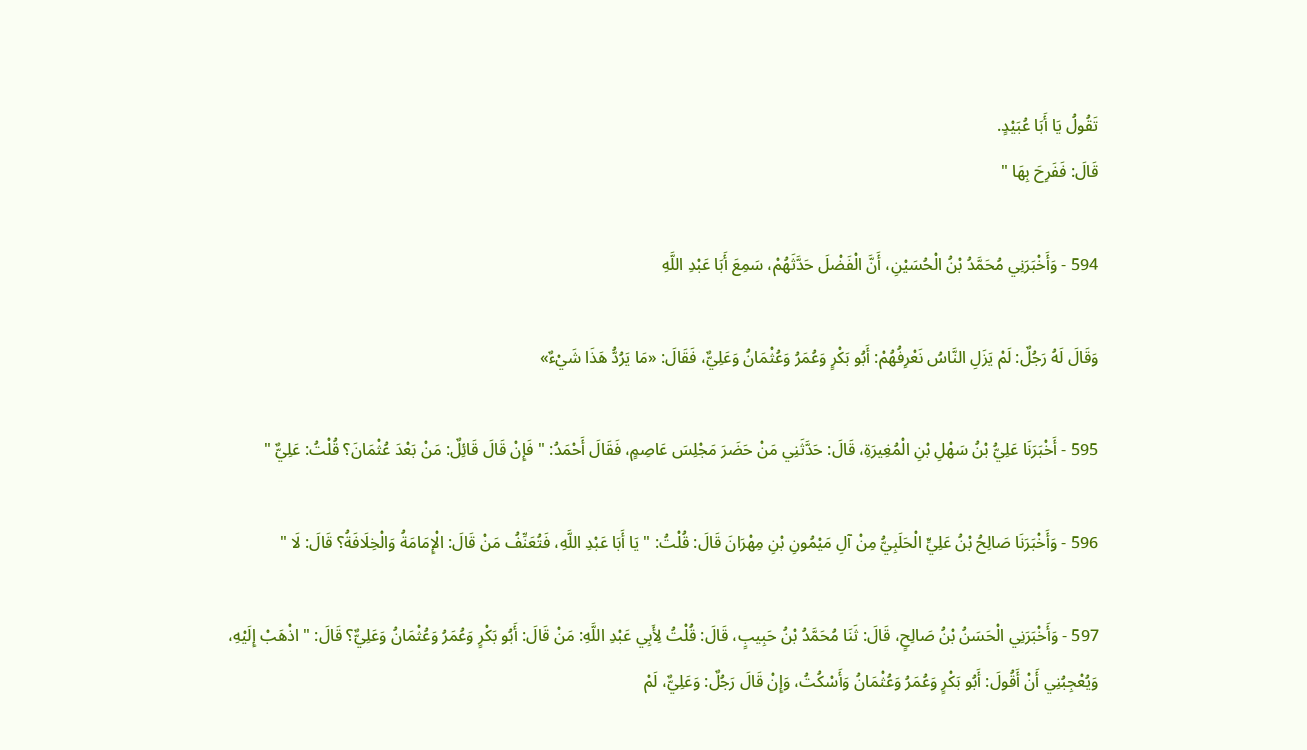تَقُولُ يَا أَبَا عُبَيْدٍ.
قَالَ: فَفَرِحَ بِهَا "

594 - وَأَخْبَرَنِي مُحَمَّدُ بْنُ الْحُسَيْنِ، أَنَّ الْفَضْلَ حَدَّثَهُمْ، سَمِعَ أَبَا عَبْدِ اللَّهِ

وَقَالَ لَهُ رَجُلٌ: لَمْ يَزَلِ النَّاسُ نَعْرِفُهُمْ: أَبُو بَكْرٍ وَعُمَرُ وَعُثْمَانُ وَعَلِيٌّ، فَقَالَ: «مَا يَرُدُّ هَذَا شَيْءٌ»

595 - أَخْبَرَنَا عَلِيُّ بْنُ سَهْلِ بْنِ الْمُغِيرَةِ، قَالَ: حَدَّثَنِي مَنْ حَضَرَ مَجْلِسَ عَاصِمٍ، فَقَالَ أَحْمَدُ: " فَإِنْ قَالَ قَائِلٌ: مَنْ بَعْدَ عُثْمَانَ؟ قُلْتُ: عَلِيٌّ "

596 - وَأَخْبَرَنَا صَالِحُ بْنُ عَلِيٍّ الْحَلَبِيُّ مِنْ آلِ مَيْمُونِ بْنِ مِهْرَانَ قَالَ: قُلْتُ: " يَا أَبَا عَبْدِ اللَّهِ، فَتُعَنِّفُ مَنْ قَالَ: الْإِمَامَةُ وَالْخِلَافَةُ؟ قَالَ: لَا "

597 - وَأَخْبَرَنِي الْحَسَنُ بْنُ صَالِحٍ، قَالَ: ثَنَا مُحَمَّدُ بْنُ حَبِيبٍ، قَالَ: قُلْتُ لِأَبِي عَبْدِ اللَّهِ: مَنْ قَالَ: أَبُو بَكْرٍ وَعُمَرُ وَعُثْمَانُ وَعَلِيٌّ؟ قَالَ: " اذْهَبْ إِلَيْهِ، وَيُعْجِبُنِي أَنْ أَقُولَ: أَبُو بَكْرٍ وَعُمَرُ وَعُثْمَانُ وَأَسْكُتُ، وَإِنْ قَالَ رَجُلٌ: وَعَلِيٌّ، لَمْ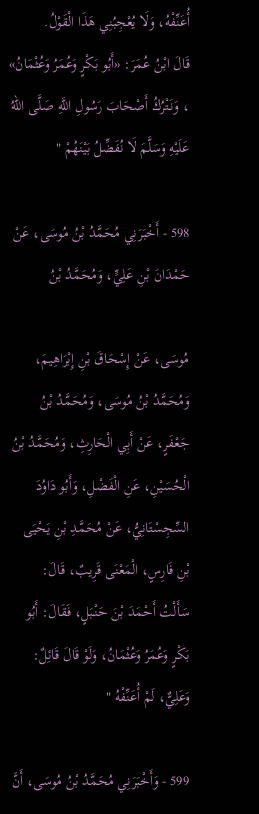أُعَنِّفْهُ، وَلَا يُعْجِبُنِي هَذَا الْقَوْلُ.
قَالَ ابْنُ عُمَرَ: «أَبُو بَكْرٍ وَعُمَرُ وَعُثْمَانُ» ، وَنَتْرُكُ أَصْحَابَ رَسُولِ اللَّهِ صَلَّى اللهُ عَلَيْهِ وَسَلَّمَ لَا نُفَضِّلُ بَيْنَهُمْ "

598 - أَخْبَرَنِي مُحَمَّدُ بْنُ مُوسَى، عَنْ حَمْدَانَ بْنِ عَلِيٍّ، وَمُحَمَّدُ بْنُ

مُوسَى، عَنْ إِسْحَاقَ بْنِ إِبْرَاهِيمَ، وَمُحَمَّدُ بْنُ مُوسَى، وَمُحَمَّدُ بْنُ جَعْفَرٍ، عَنْ أَبِي الْحَارِثِ، وَمُحَمَّدُ بْنُ الْحُسَيْنِ، عَنِ الْفَضْلِ، وَأَبُو دَاوُدَ السِّجِسْتَانِيُّ، عَنْ مُحَمَّدِ بْنِ يَحْيَى بْنِ فَارِسٍ، الْمَعْنَى قَرِيبٌ، قَالَ: سَأَلْتُ أَحْمَدَ بْنَ حَنْبَلٍ، فَقَالَ: أَبُو بَكْرٍ وَعُمَرُ وَعُثْمَانُ، وَلَوْ قَالَ قَائِلٌ: وَعَلِيٌّ، لَمْ أُعَنِّفْهُ "

599 - وَأَخْبَرَنِي مُحَمَّدُ بْنُ مُوسَى، أَنَّ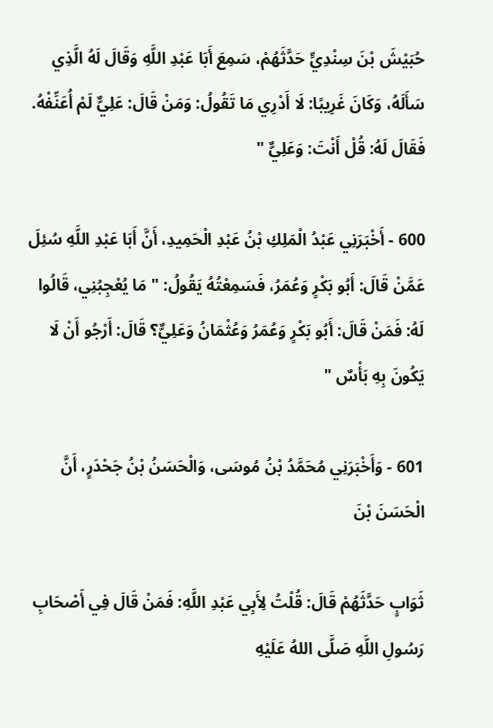حُبَيْشَ بْنَ سِنْدِيٍّ حَدَّثَهُمْ، سَمِعَ أَبَا عَبْدِ اللَّهِ وَقَالَ لَهُ الَّذِي سَأَلَهُ، وَكَانَ غَرِيبًا: لَا أَدْرِي مَا تَقُولُ: وَمَنْ قَالَ: عَلِيٌّ لَمْ أُعَنِّفْهُ.
فَقَالَ لَهُ: قُلْ أَنْتَ: وَعَلِيٌّ "

600 - أَخْبَرَنِي عَبْدُ الْمَلِكِ بْنُ عَبْدِ الْحَمِيدِ، أَنَّ أَبَا عَبْدِ اللَّهِ سُئِلَ عَمَّنْ قَالَ: أَبُو بَكْرٍ وَعُمَرُ، فَسَمِعْتُهُ يَقُولُ: " مَا يُعْجِبُنِي، قَالُوا لَهُ: فَمَنْ قَالَ: أَبُو بَكْرٍ وَعُمَرُ وَعُثْمَانُ وَعَلِيٌّ؟ قَالَ: أَرْجُو أَنْ لَا يَكُونَ بِهِ بَأْسٌ "

601 - وَأَخْبَرَنِي مُحَمَّدُ بْنُ مُوسَى، وَالْحَسَنُ بْنُ جَحْدَرٍ، أَنَّ الْحَسَنَ بْنَ

ثَوَابٍ حَدَّثَهُمْ قَالَ: قُلْتُ لِأَبِي عَبْدِ اللَّهِ: فَمَنْ قَالَ فِي أَصْحَابِ رَسُولِ اللَّهِ صَلَّى اللهُ عَلَيْهِ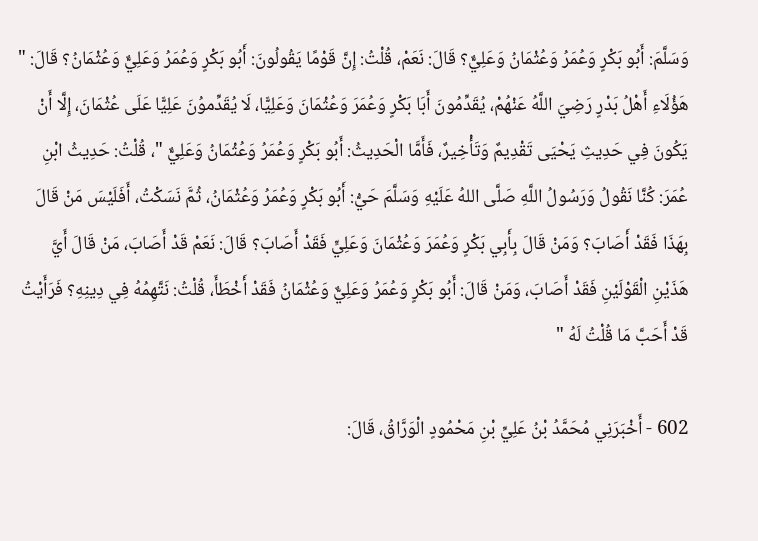وَسَلَّمَ: أَبُو بَكْرٍ وَعُمَرُ وَعُثْمَانُ وَعَلِيٌّ؟ قَالَ: نَعَمْ، قُلْتُ: إِنَّ قَوْمًا يَقُولُونَ: أَبُو بَكْرٍ وَعُمَرُ وَعَلِيٌّ وَعُثْمَانُ؟ قَالَ: " هَؤُلَاءِ أَهْلُ بَدْرٍ رَضِيَ اللَّهُ عَنْهُمْ، يُقَدِّمُونَ أَبَا بَكْرٍ وَعُمَرَ وَعُثْمَانَ وَعَلِيًّا، لَا يُقَدِّموُنَ عَلِيًّا عَلَى عُثْمَانَ، إِلَّا أَنْ يَكُونَ فِي حَدِيثِ يَحْيَى تَقْدِيمٌ وَتَأْخِيرٌ، فَأَمَّا الْحَدِيثُ: أَبُو بَكْرٍ وَعُمَرُ وَعُثْمَانُ وَعَلِيٌّ "، قُلْتُ: حَدِيثُ ابْنِ عُمَرَ: كُنَّا نَقُولُ وَرَسُولُ اللَّهِ صَلَّى اللهُ عَلَيْهِ وَسَلَّمَ حَيُّ: أَبُو بَكْرٍ وَعُمَرُ وَعُثْمَانُ، ثُمَّ نَسَكْتُ، أَفَلَيْسَ مَنْ قَالَ بِهَذَا فَقَدْ أَصَابَ؟ وَمَنْ قَالَ بِأَبِي بَكْرٍ وَعُمَرَ وَعُثْمَانَ وَعَلِيٍّ فَقَدْ أَصَابَ؟ قَالَ: نَعَمْ قَدْ أَصَابَ، مَنْ قَالَ أَيَّ هَذَيْنِ الْقَوْلَيْنِ فَقَدْ أَصَابَ، وَمَنْ قَالَ: أَبُو بَكْرٍ وَعُمَرُ وَعَلِيٌّ وَعُثْمَانُ فَقَدْ أَخْطَأَ، قُلْتُ: نَتَّهِمُهُ فِي دِينِهِ؟ فَرَأَيْتُ قَدْ أَحَبَّ مَا قُلْتُ لَهُ "

602 - أَخْبَرَنِي مُحَمَّدُ بْنُ عَلِيِّ بْنِ مَحْمُودٍ الْوَرَّاقُ، قَالَ: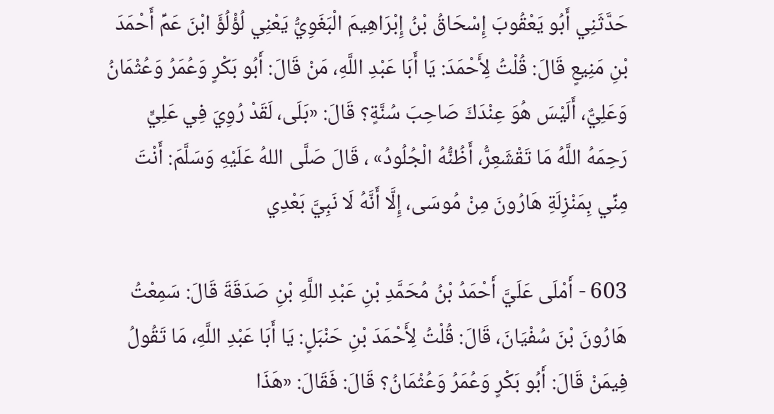حَدَّثَنِي أَبُو يَعْقُوبَ إِسْحَاقُ بْنُ إِبْرَاهِيمَ الْبَغَوِيُّ يَعْنِي لُؤْلُؤَ ابْنَ عَمِّ أَحْمَدَ بْنِ مَنِيعٍ قَالَ: قُلْتُ لِأَحْمَدَ: يَا أَبَا عَبْدِ اللَّهِ، مَنْ قَالَ: أَبُو بَكْرٍ وَعُمَرُ وَعُثْمَانُ وَعَلِيٌّ، أَلَيْسَ هُوَ عِنْدَكَ صَاحِبَ سُنَّةٍ؟ قَالَ: «بَلَى، لَقَدْ رُوِيَ فِي عَلِيٍّ رَحِمَهُ اللَّهُ مَا تَقْشَعِرُّ، أَظُنُّهُ الْجُلُودُ» ، قَالَ صَلَّى اللهُ عَلَيْهِ وَسَلَّمَ: أَنْتَ مِنِّي بِمَنْزِلَةِ هَارُونَ مِنْ مُوسَى، إِلَّا أَنَّهُ لَا نَبِيَّ بَعْدِي

603 - أَمْلَى عَلَيَّ أَحْمَدُ بْنُ مُحَمَّدِ بْنِ عَبْدِ اللَّهِ بْنِ صَدَقَةَ قَالَ: سَمِعْتُ هَارُونَ بْنَ سُفْيَانَ، قَالَ: قُلْتُ لِأَحْمَدَ بْنِ حَنْبَلٍ: يَا أَبَا عَبْدِ اللَّهِ، مَا تَقُولُ فِيمَنْ قَالَ: أَبُو بَكْرٍ وَعُمَرُ وَعُثْمَانُ؟ قَالَ: فَقَالَ: «هَذَا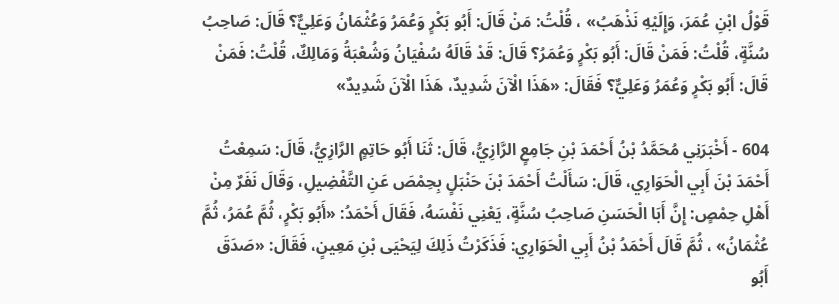قَوْلُ ابْنِ عُمَرَ، وَإِلَيْهِ نَذْهَبُ» ، قُلْتُ: مَنْ قَالَ: أَبُو بَكْرٍ وَعُمَرُ وَعُثْمَانُ وَعَلِيٌّ؟ قَالَ: صَاحِبُ سُنَّةٍ، قُلْتُ: فَمَنْ قَالَ: أَبُو بَكْرٍ وَعُمَرُ؟ قَالَ: قَدْ قَالَهُ سُفْيَانُ وَشُعْبَةُ وَمَالِكٌ، قُلْتُ: فَمَنْ قَالَ: أَبُو بَكْرٍ وَعُمَرُ وَعَلِيٌّ؟ فَقَالَ: «هَذَا الْآنَ شَدِيدٌ، هَذَا الْآنَ شَدِيدٌ»

604 - أَخْبَرَنِي مُحَمَّدُ بْنُ أَحْمَدَ بْنِ جَامِعٍ الرَّازِيُّ، قَالَ: ثَنَا أَبُو حَاتِمٍ الرَّازِيُّ، قَالَ: سَمِعْتُ أَحْمَدَ بْنَ أَبِي الْحَوَارِي، قَالَ: سَأَلْتُ أَحْمَدَ بْنَ حَنْبَلٍ بِحِمْصَ عَنِ التَّفْضِيلِ، وَقَالَ نَفَرٌ مِنْ أَهْلِ حِمْصٍ: إِنَّ أَبَا الْحَسَنِ صَاحِبُ سُنَّةٍ، يَعْنِي نَفْسَهُ، فَقَالَ أَحْمَدُ: «أَبُو بَكْرٍ، ثُمَّ عُمَرُ، ثُمَّ عُثْمَانُ» ، ثُمَّ قَالَ أَحْمَدُ بْنُ أَبِي الْحَوَارِي: فَذَكَرْتُ ذَلِكَ لِيَحْيَى بْنِ مَعِينٍ، فَقَالَ: «صَدَقَ أَبُو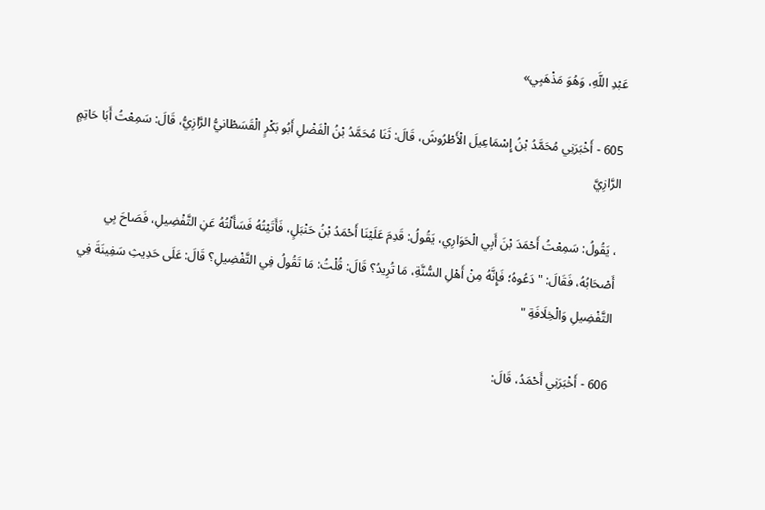عَبْدِ اللَّهِ، وَهُوَ مَذْهَبِي»

605 - أَخْبَرَنِي مُحَمَّدُ بْنُ إِسْمَاعِيلَ الْأَطْرُوشَ، قَالَ: ثَنَا مُحَمَّدُ بْنُ الْفَضْلِ أَبُو بَكْرٍ الْقَسَطْانيُّ الرَّازِيُّ، قَالَ: سَمِعْتُ أَبَا حَاتِمٍ الرَّازِيَّ

، يَقُولُ: سَمِعْتُ أَحْمَدَ بْنَ أَبِي الْحَوَارِي، يَقُولُ: قَدِمَ عَلَيْنَا أَحْمَدُ بْنُ حَنْبَلٍ، فَأَتَيْتُهُ فَسَأَلْتُهُ عَنِ التَّفْضِيلِ، فَصَاحَ بِي أَصْحَابُهُ، فَقَالَ: " دَعُوهُ؛ فَإِنَّهُ مِنْ أَهْلِ السُّنَّةِ، مَا تُرِيدُ؟ قَالَ: قُلْتُ: مَا تَقُولُ فِي التَّفْضِيلِ؟ قَالَ: عَلَى حَدِيثِ سَفِينَةَ فِي التَّفْضِيلِ وَالْخِلَافَةِ "

606 - أَخْبَرَنِي أَحْمَدُ، قَالَ: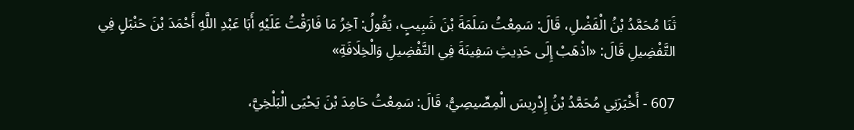ثَنَا مُحَمَّدُ بْنُ الْفَضْلِ، قَالَ: سَمِعْتُ سَلَمَةَ بْنَ شَبِيبٍ، يَقُولُ: آخِرُ مَا فَارَقْتُ عَلَيْهِ أَبَا عَبْدِ اللَّهِ أَحْمَدَ بْنَ حَنْبَلٍ فِي التَّفْضِيلِ قَالَ: «اذْهَبْ إِلَى حَدِيثِ سَفِينَةَ فِي التَّفْضِيلِ وَالْخِلَافَةِ»

607 - أَخْبَرَنِي مُحَمَّدُ بْنُ إِدْرِيسَ الْمِصِّيصِيُّ، قَالَ: سَمِعْتُ حَامِدَ بْنَ يَحْيَى الْبَلْخِيَّ،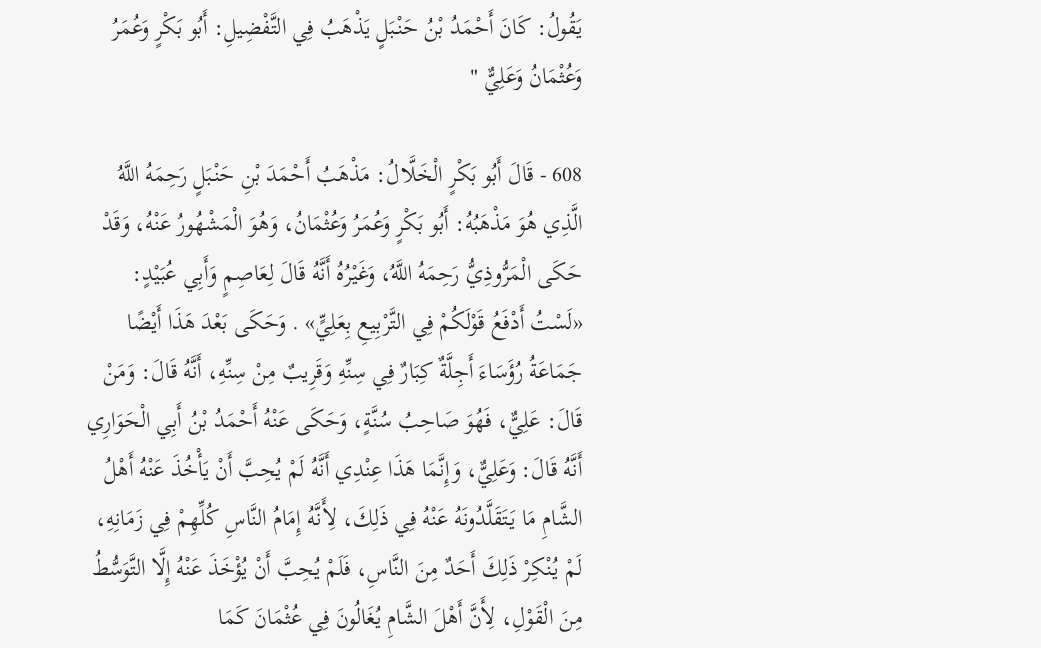يَقُولُ: كَانَ أَحْمَدُ بْنُ حَنْبَلٍ يَذْهَبُ فِي التَّفْضِيلِ: أَبُو بَكْرٍ وَعُمَرُ وَعُثْمَانُ وَعَلِيٌّ "

608 - قَالَ أَبُو بَكْرٍ الْخَلَّالُ: مَذْهَبُ أَحْمَدَ بْنِ حَنْبَلٍ رَحِمَهُ اللَّهُ الَّذِي هُوَ مَذْهَبُهُ: أَبُو بَكْرٍ وَعُمَرُ وَعُثْمَانُ، وَهُوَ الْمَشْهُورُ عَنْهُ، وَقَدْ حَكَى الْمَرُّوذِيُّ رَحِمَهُ اللَّهُ، وَغَيْرُهُ أَنَّهُ قَالَ لِعَاصِمٍ وَأَبِي عُبَيْدٍ: «لَسْتُ أَدْفَعُ قَوْلَكُمْ فِي التَّرْبِيعِ بِعَلِيٍّ» . وَحَكَى بَعْدَ هَذَا أَيْضًا جَمَاعَةُ رُؤَسَاءَ أَجِلَّةٌ كِبَارٌ فِي سِنِّهِ وَقَرِيبٌ مِنْ سِنِّهِ، أَنَّهُ قَالَ: وَمَنْ قَالَ: عَلِيٌّ، فَهُوَ صَاحِبُ سُنَّةٍ، وَحَكَى عَنْهُ أَحْمَدُ بْنُ أَبِي الْحَوَارِي أَنَّهُ قَالَ: وَعَلِيٌّ، وَإِنَّمَا هَذَا عِنْدِي أَنَّهُ لَمْ يُحِبَّ أَنْ يَأْخُذَ عَنْهُ أَهْلُ الشَّامِ مَا يَتَقَلَّدُونَهُ عَنْهُ فِي ذَلِكَ، لِأَنَّهُ إِمَامُ النَّاسِ كُلِّهِمْ فِي زَمَانِهِ، لَمْ يُنْكِرْ ذَلِكَ أَحَدٌ مِنَ النَّاسِ، فَلَمْ يُحِبَّ أَنْ يُؤْخَذَ عَنْهُ إِلَّا التَّوَسُّطُ مِنَ الْقَوْلِ، لِأَنَّ أَهْلَ الشَّامِ يُغَالُونَ فِي عُثْمَانَ كَمَا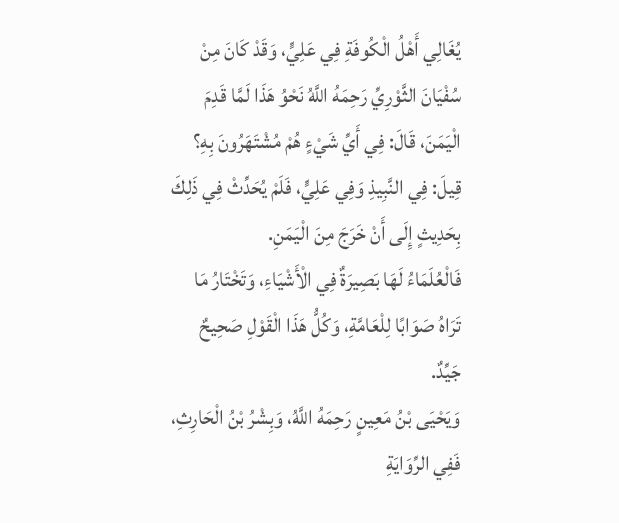يُغَالِي أَهْلُ الْكُوفَةِ فِي عَلِيٍّ، وَقَدْ كَانَ مِنْ سُفْيَانَ الثَّوْرِيِّ رَحِمَهُ اللَّهُ نَحْوُ هَذَا لَمَّا قَدِمَ الْيَمَنَ، قَالَ: فِي أَيِّ شَيْءٍ هُمْ مُشْتَهَرُونَ بِهِ؟ قِيلَ: فِي النَّبِيذِ وَفِي عَلِيٍّ، فَلَمْ يُحَدِّثْ فِي ذَلِكَ بِحَدِيثٍ إِلَى أَنْ خَرَجَ مِنَ الْيَمَنِ.
فَالْعُلَمَاءُ لَهَا بَصِيرَةٌ فِي الْأَشْيَاءِ، وَتَخْتَارُ مَا تَرَاهُ صَوَابًا لِلْعَامَّةِ، وَكُلُّ هَذَا الْقَوْلِ صَحِيحٌ جَيِّدٌ.
وَيَحْيَى بْنُ مَعِينٍ رَحِمَهُ اللَّهُ، وَبِشْرُ بْنُ الْحَارِثِ، فَفِي الرِّوَايَةِ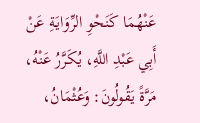عَنْهُمَا كَنَحْوِ الرِّوَايَةِ عَنْ أَبِي عَبْدِ اللَّهِ، يُكَرَّرُ عَنْهُ، مَرَّةً يَقُولُونَ: وَعُثْمَانُ،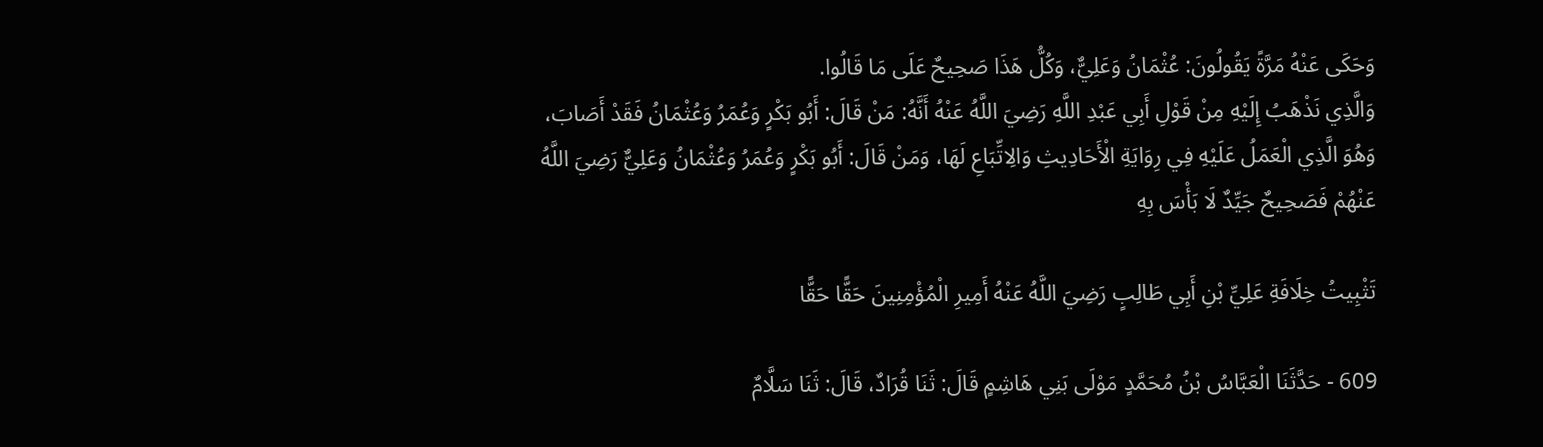وَحَكَى عَنْهُ مَرَّةً يَقُولُونَ: عُثْمَانُ وَعَلِيٌّ، وَكُلُّ هَذَا صَحِيحٌ عَلَى مَا قَالُوا.
وَالَّذِي نَذْهَبُ إِلَيْهِ مِنْ قَوْلِ أَبِي عَبْدِ اللَّهِ رَضِيَ اللَّهُ عَنْهُ أَنَّهُ: مَنْ قَالَ: أَبُو بَكْرٍ وَعُمَرُ وَعُثْمَانُ فَقَدْ أَصَابَ، وَهُوَ الَّذِي الْعَمَلُ عَلَيْهِ فِي رِوَايَةِ الْأَحَادِيثِ وَالِاتِّبَاعِ لَهَا، وَمَنْ قَالَ: أَبُو بَكْرٍ وَعُمَرُ وَعُثْمَانُ وَعَلِيٌّ رَضِيَ اللَّهُ عَنْهُمْ فَصَحِيحٌ جَيِّدٌ لَا بَأْسَ بِهِ

تَثْبِيتُ خِلَافَةِ عَلِيِّ بْنِ أَبِي طَالِبٍ رَضِيَ اللَّهُ عَنْهُ أَمِيرِ الْمُؤْمِنِينَ حَقًّا حَقًّا

609 - حَدَّثَنَا الْعَبَّاسُ بْنُ مُحَمَّدٍ مَوْلَى بَنِي هَاشِمٍ قَالَ: ثَنَا قُرَادٌ، قَالَ: ثَنَا سَلَّامٌ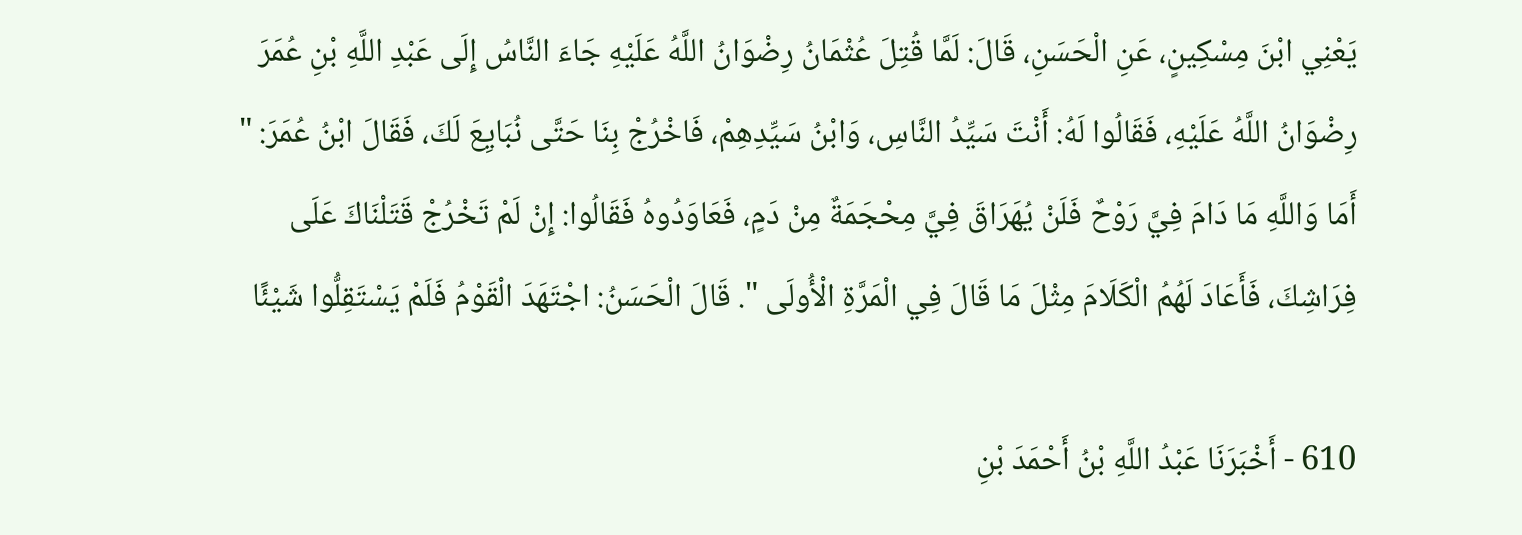يَعْنِي ابْنَ مِسْكِينٍ، عَنِ الْحَسَنِ، قَالَ: لَمَّا قُتِلَ عُثْمَانُ رِضْوَانُ اللَّهُ عَلَيْهِ جَاءَ النَّاسُ إِلَى عَبْدِ اللَّهِ بْنِ عُمَرَ رِضْوَانُ اللَّهُ عَلَيْهِ، فَقَالُوا لَهُ: أَنْتَ سَيِّدُ النَّاسِ، وَابْنُ سَيِّدِهِمْ، فَاخْرُجْ بِنَا حَتَّى نُبَايِعَ لَكَ، فَقَالَ ابْنُ عُمَرَ: " أَمَا وَاللَّهِ مَا دَامَ فِيَّ رَوْحٌ فَلَنْ يُهَرَاقَ فِيَّ مِحْجَمَةٌ مِنْ دَمٍ، فَعَاوَدُوهُ فَقَالُوا: إِنْ لَمْ تَخْرُجْ قَتَلْنَاكَ عَلَى فِرَاشِكَ، فَأَعَادَ لَهُمُ الْكَلَامَ مِثْلَ مَا قَالَ فِي الْمَرَّةِ الْأُولَى ". قَالَ الْحَسَنُ: اجْتَهَدَ الْقَوْمُ فَلَمْ يَسْتَقِلُّوا شَيْئًا

610 - أَخْبَرَنَا عَبْدُ اللَّهِ بْنُ أَحْمَدَ بْنِ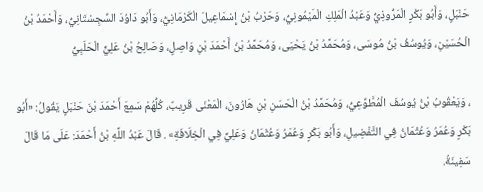حَنْبَلٍ، وَأَبُو بَكْرٍ الْمَرُّوذِيُّ وَعَبْدُ الْمَلِكِ الْم‍َيْمُونِيُّ، وَحَرْبُ بْنُ إِسْمَاعِيلَ الْكَرْمَانِيُّ، وَأَبُو دَاوُدَ السِّجِسْتَانِيُّ، وَأَحْمَدُ بْنُ الْحُسَيْنِ، وَيُوسُفُ بْنُ مُوسَى، وَمُحَمَّدُ بْنُ يَحْيَى، وَمُحَمَّدُ بْنُ أَحْمَدَ بْنِ وَاصِلٍ، وَصَالِحُ بْنُ عَلِيٍّ الْحَلَبِيُّ

، وَيَعْقُوبُ بْنُ يُوسُفَ الْمُطَّوِّعِيُّ، وَمُحَمَّدُ بْنُ الْحَسَنِ بْنِ هَارُونَ، الْمَعْنَى قَرِيبٌ، كُلُّهُمْ سَمِعَ أَحْمَدَ بْنَ حَنْبَلٍ يَقُولُ: «أَبُو بَكْرٍ وَعُمَرُ وَعُثْمَانُ فِي التَّفْضِيلِ، وَأَبُو بَكْرٍ وَعُمَرُ وَعُثْمَانُ وَعَلِيٌّ فِي الْخِلَافَةِ» . قَالَ عَبْدُ اللَّهِ بْنُ أَحْمَدَ: عَلَى مَا قَالَ سَفِينَةُ.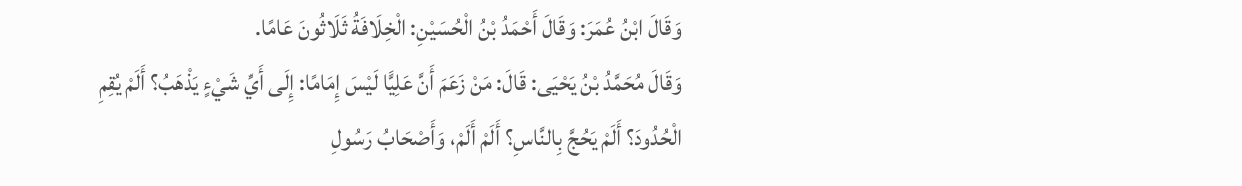وَقَالَ ابْنُ عُمَرَ: وَقَالَ أَحْمَدُ بْنُ الْحُسَيْنِ: الْخِلَافَةُ ثَلَاثُونَ عَامًا.
وَقَالَ مُحَمَّدُ بْنُ يَحْيَى: قَالَ: مَنْ زَعَمَ أَنَّ عَلِيًّا لَيْسَ إِمَامًا: إِلَى أَيِّ شَيْءٍ يَذْهَبُ؟ أَلَمْ يُقِمِ الْحُدُودَ؟ أَلَمْ يَحُجَّ بِالنَّاسِ؟ أَلَمْ أَلَمْ، وَأَصْحَابُ رَسُولِ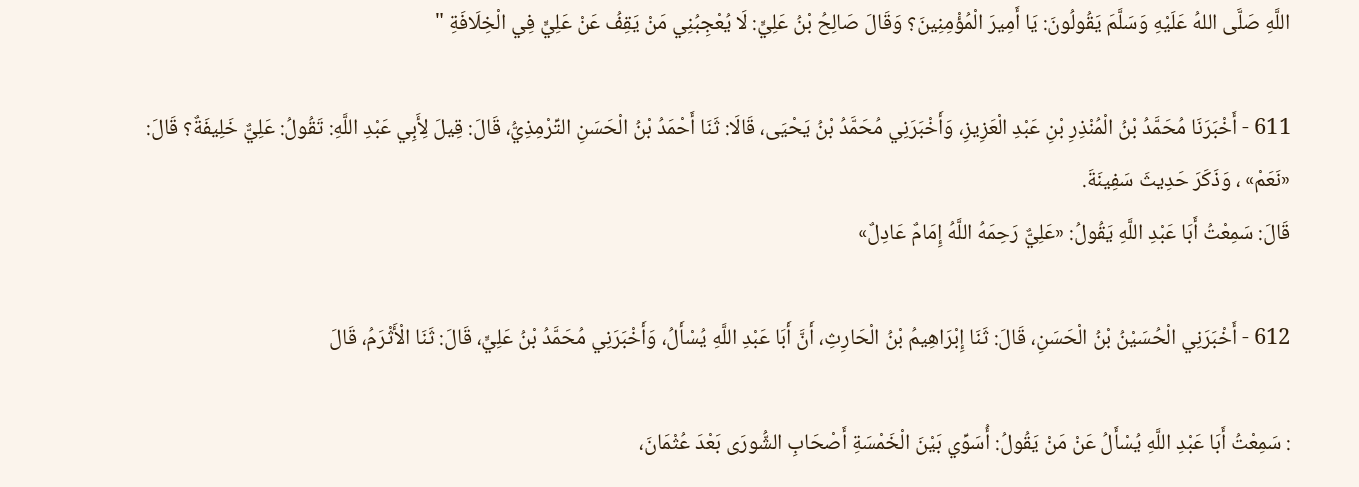اللَّهِ صَلَّى اللهُ عَلَيْهِ وَسَلَّمَ يَقُولُونَ: يَا أَمِيرَ الْمُؤْمِنِينَ؟ وَقَالَ صَالِحُ بْنُ عَلِيٍّ: لَا يُعْجِبُنِي مَنْ يَقِفُ عَنْ عَلِيٍّ فِي الْخِلَافَةِ "

611 - أَخْبَرَنَا مُحَمَّدُ بْنُ الْمُنْذِرِ بْنِ عَبْدِ الْعَزِيزِ، وَأَخْبَرَنِي مُحَمَّدُ بْنُ يَحْيَى، قَالَا: ثَنَا أَحْمَدُ بْنُ الْحَسَنِ التِّرْمِذِيُّ، قَالَ: قِيلَ لِأَبِي عَبْدِ اللَّهِ: تَقُولُ: عَلِيٌّ خَلِيفَةٌ؟ قَالَ: «نَعَمْ» ، وَذَكَرَ حَدِيثَ سَفِينَةَ.
قَالَ: سَمِعْتُ أَبَا عَبْدِ اللَّهِ يَقُولُ: «عَلِيٌّ رَحِمَهُ اللَّهُ إِمَامٌ عَادِلٌ»

612 - أَخْبَرَنِي الْحُسَيْنُ بْنُ الْحَسَنِ، قَالَ: ثَنَا إِبْرَاهِيمُ بْنُ الْحَارِثِ، أَنَّ أَبَا عَبْدِ اللَّهِ يُسْأَلُ، وَأَخْبَرَنِي مُحَمَّدُ بْنُ عَلِيٍّ، قَالَ: ثَنَا الْأَثْرَمُ، قَالَ

: سَمِعْتُ أَبَا عَبْدِ اللَّهِ يُسْأَلُ عَنْ مَنْ يَقُولُ: أُسَوِّي بَيْنَ الْخَمْسَةِ أَصْحَابِ الشُّورَى بَعْدَ عُثْمَانَ،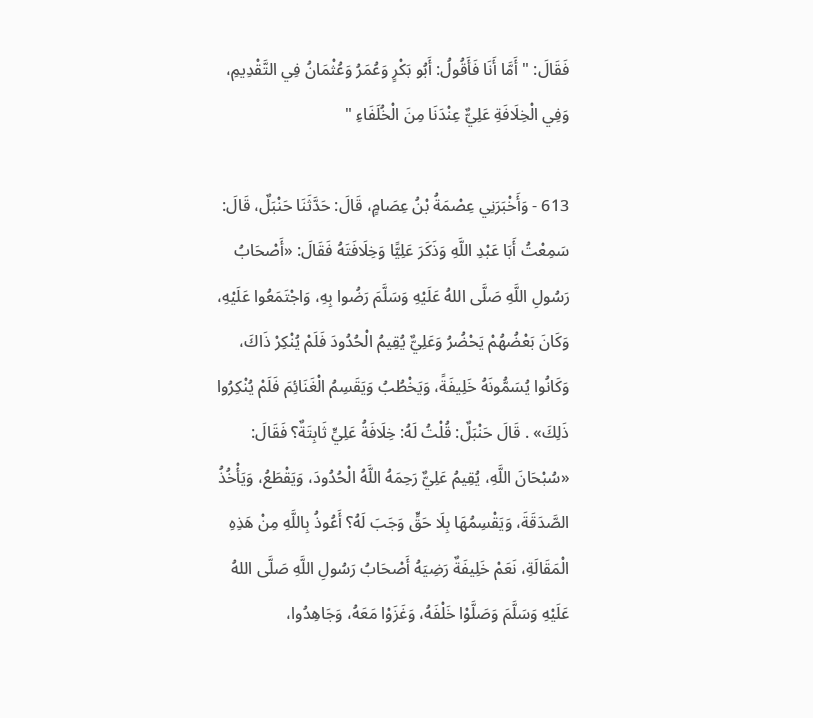فَقَالَ: " أَمَّا أَنَا فَأَقُولُ: أَبُو بَكْرٍ وَعُمَرُ وَعُثْمَانُ فِي التَّقْدِيمِ، وَفِي الْخِلَافَةِ عَلِيٌّ عِنْدَنَا مِنَ الْخُلَفَاءِ "

613 - وَأَخْبَرَنِي عِصْمَةُ بْنُ عِصَامٍ، قَالَ: حَدَّثَنَا حَنْبَلٌ، قَالَ: سَمِعْتُ أَبَا عَبْدِ اللَّهِ وَذَكَرَ عَلِيًّا وَخِلَافَتَهُ فَقَالَ: «أَصْحَابُ رَسُولِ اللَّهِ صَلَّى اللهُ عَلَيْهِ وَسَلَّمَ رَضُوا بِهِ، وَاجْتَمَعُوا عَلَيْهِ، وَكَانَ بَعْضُهُمْ يَحْضُرُ وَعَلِيٌّ يُقِيمُ الْحُدُودَ فَلَمْ يُنْكِرْ ذَاكَ، وَكَانُوا يُسَمُّونَهُ خَلِيفَةً، وَيَخْطُبُ وَيَقَسِمُ الْغَنَائِمَ فَلَمْ يُنْكِرُوا ذَلِكَ» . قَالَ حَنْبَلٌ: قُلْتُ لَهُ: خِلَافَةُ عَلِيٍّ ثَابِتَةٌ؟ فَقَالَ: «سُبْحَانَ اللَّهِ، يُقِيمُ عَلِيٌّ رَحِمَهُ اللَّهُ الْحُدُودَ، وَيَقْطَعُ، وَيَأْخُذُ الصَّدَقَةَ، وَيَقْسِمُهَا بِلَا حَقٍّ وَجَبَ لَهُ؟ أَعُوذُ بِاللَّهِ مِنْ هَذِهِ الْمَقَالَةِ، نَعَمْ خَلِيفَةٌ رَضِيَهُ أَصْحَابُ رَسُولِ اللَّهِ صَلَّى اللهُ عَلَيْهِ وَسَلَّمَ وَصَلَّوْا خَلْفَهُ، وَغَزَوْا مَعَهُ، وَجَاهِدُوا،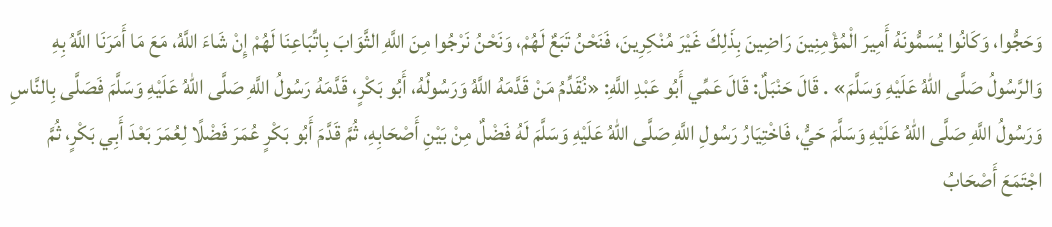وَحَجُّوا، وَكَانُوا يُسَمُّونَهُ أَمِيرَ الْمُؤْمِنِينَ رَاضِينَ بِذَلِكَ غَيْرَ مُنْكِرِينَ، فَنَحْنُ تَبَعٌ لَهُمْ، وَنَحْنُ نَرْجُوا مِنَ اللَّهِ الثَّوَابَ بِاتِّبَاعِنَا لَهُمْ إِنْ شَاءَ اللَّهُ، مَعَ مَا أَمَرَنَا اللَّهُ بِهِ وَالرَّسُولُ صَلَّى اللهُ عَلَيْهِ وَسَلَّمَ» . قَالَ حَنْبَلٌ: قَالَ عَمِّي أَبُو عَبْدِ اللَّهِ: «نُقَدِّمُ مَنْ قَدَّمَهُ اللَّهُ وَرَسُولُهُ، أَبُو بَكْرٍ، قَدَّمَهُ رَسُولُ اللَّهِ صَلَّى اللهُ عَلَيْهِ وَسَلَّمَ فَصَلَّى بِالنَّاسِ وَرَسُولُ اللَّهِ صَلَّى اللهُ عَلَيْهِ وَسَلَّمَ حَيُّ، فَاخْتِيَارُ رَسُولِ اللَّهِ صَلَّى اللهُ عَلَيْهِ وَسَلَّمَ لَهُ فَضْلٌ مِنْ بَيْنِ أَصْحَابِهِ، ثُمَّ قَدَّمَ أَبُو بَكْرٍ عُمَرَ فَضْلًا لِعُمَرَ بَعْدَ أَبِي بَكْرٍ، ثُمَّ اجْتَمَعَ أَصْحَابُ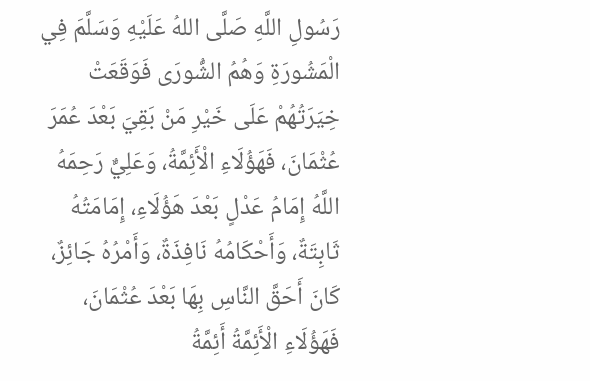رَسُولِ اللَّهِ صَلَّى اللهُ عَلَيْهِ وَسَلَّمَ فِي الْمَشُورَةِ وَهُمُ الشُّورَى فَوَقَعَتْ خِيَرَتُهُمْ عَلَى خَيْرِ مَنْ بَقِيَ بَعْدَ عُمَرَ عُثْمَانَ، فَهَؤُلَاءِ الْأَئِمَّةُ، وَعَلِيٌّ رَحِمَهُ اللَّهُ إِمَامُ عَدْلٍ بَعْدَ هَؤُلَاءِ، إِمَامَتُهُ ثَابِتَةٌ، وَأَحْكَامُهُ نَافِذَةٌ، وَأَمْرُهُ جَائِزٌ، كَانَ أَحَقَّ النَّاسِ بِهَا بَعْدَ عُثْمَانَ، فَهَؤُلَاءِ الْأَئِمَّةُ أَئِمَّةُ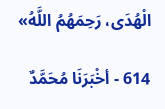الْهُدَى، رَحِمَهُمُ اللَّهُ»

614 - أخْبَرَنَا مُحَمَّدٌ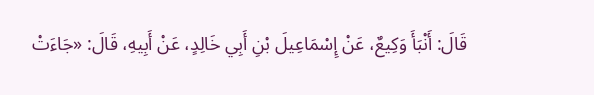قَالَ: أَنْبَأَ وَكِيعٌ، عَنْ إِسْمَاعِيلَ بْنِ أَبِي خَالِدٍ، عَنْ أَبِيهِ، قَالَ: «جَاءَتْ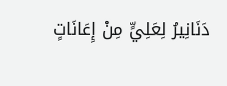دَنَانِيرُ لِعَلِيٍّ مِنْ إِعَانَاتٍ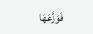فَوَزَّعَهَا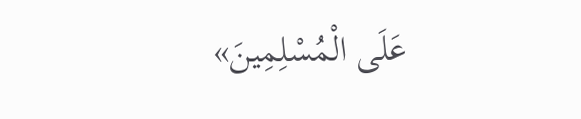عَلَى الْمُسْلِمِينَ»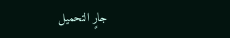جارٍ التحميل